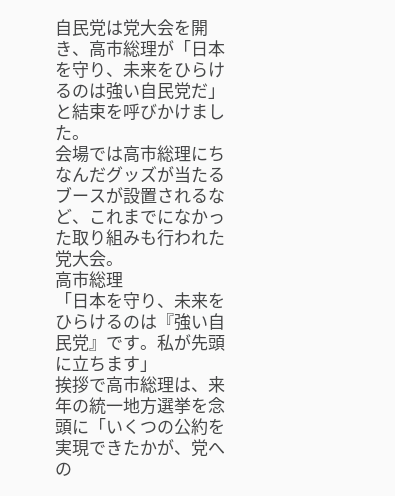自民党は党大会を開き、高市総理が「日本を守り、未来をひらけるのは強い自民党だ」と結束を呼びかけました。
会場では高市総理にちなんだグッズが当たるブースが設置されるなど、これまでになかった取り組みも行われた党大会。
高市総理
「日本を守り、未来をひらけるのは『強い自民党』です。私が先頭に立ちます」
挨拶で高市総理は、来年の統一地方選挙を念頭に「いくつの公約を実現できたかが、党への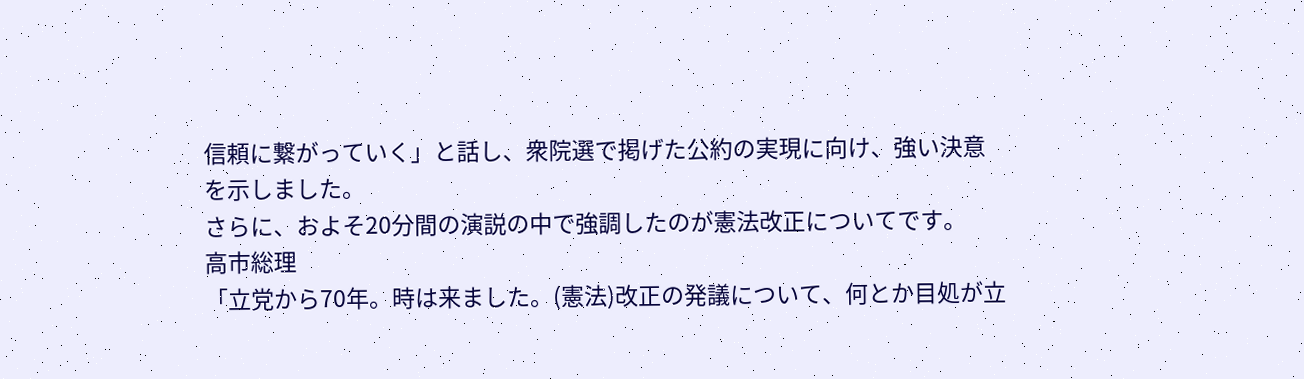信頼に繋がっていく」と話し、衆院選で掲げた公約の実現に向け、強い決意を示しました。
さらに、およそ20分間の演説の中で強調したのが憲法改正についてです。
高市総理
「立党から70年。時は来ました。(憲法)改正の発議について、何とか目処が立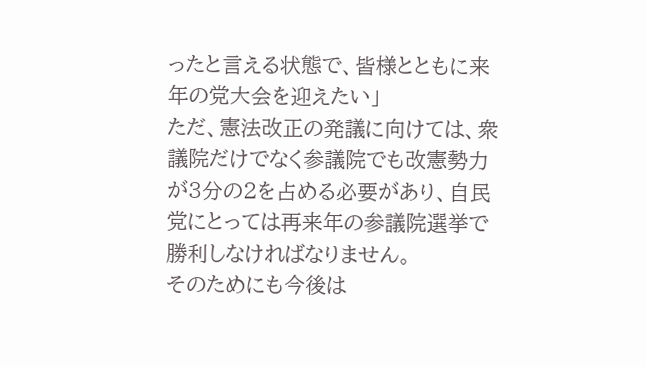ったと言える状態で、皆様とともに来年の党大会を迎えたい」
ただ、憲法改正の発議に向けては、衆議院だけでなく参議院でも改憲勢力が3分の2を占める必要があり、自民党にとっては再来年の参議院選挙で勝利しなければなりません。
そのためにも今後は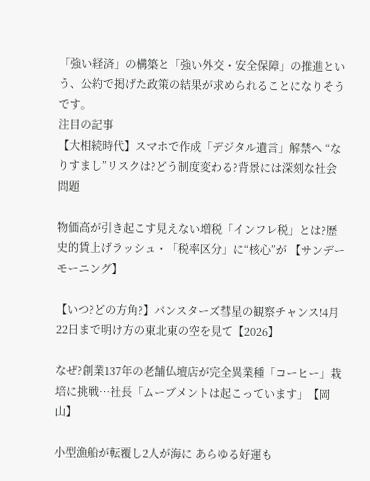「強い経済」の構築と「強い外交・安全保障」の推進という、公約で掲げた政策の結果が求められることになりそうです。
注目の記事
【大相続時代】スマホで作成「デジタル遺言」解禁へ “なりすまし”リスクは?どう制度変わる?背景には深刻な社会問題

物価高が引き起こす見えない増税「インフレ税」とは?歴史的賃上げラッシュ・「税率区分」に“核心”が 【サンデーモーニング】

【いつ?どの方角?】パンスターズ彗星の観察チャンス!4月22日まで明け方の東北東の空を見て【2026】

なぜ?創業137年の老舗仏壇店が完全異業種「コーヒー」栽培に挑戦…社長「ムーブメントは起こっています」【岡山】

小型漁船が転覆し2人が海に あらゆる好運も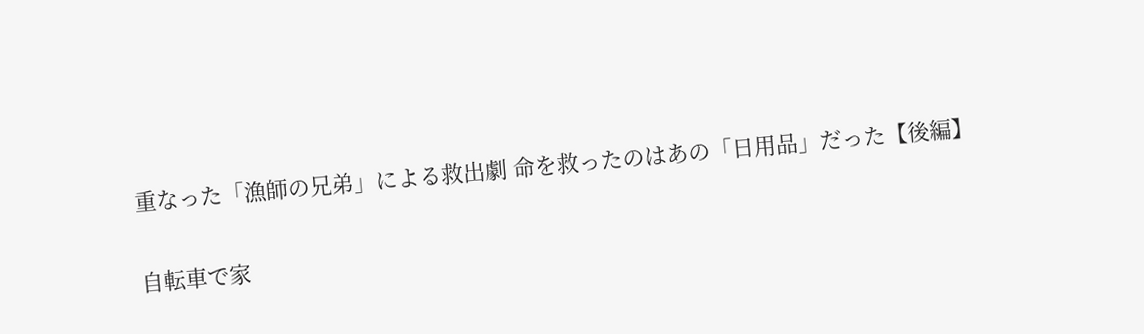重なった「漁師の兄弟」による救出劇 命を救ったのはあの「日用品」だった【後編】

自転車で家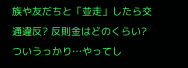族や友だちと「並走」したら交通違反? 反則金はどのくらい?ついうっかり…やってし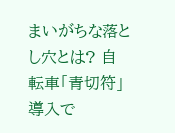まいがちな落とし穴とは? 自転車「青切符」導入で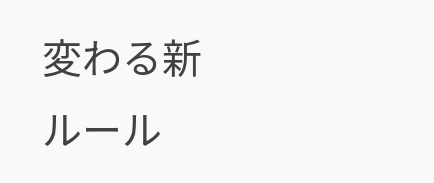変わる新ルール